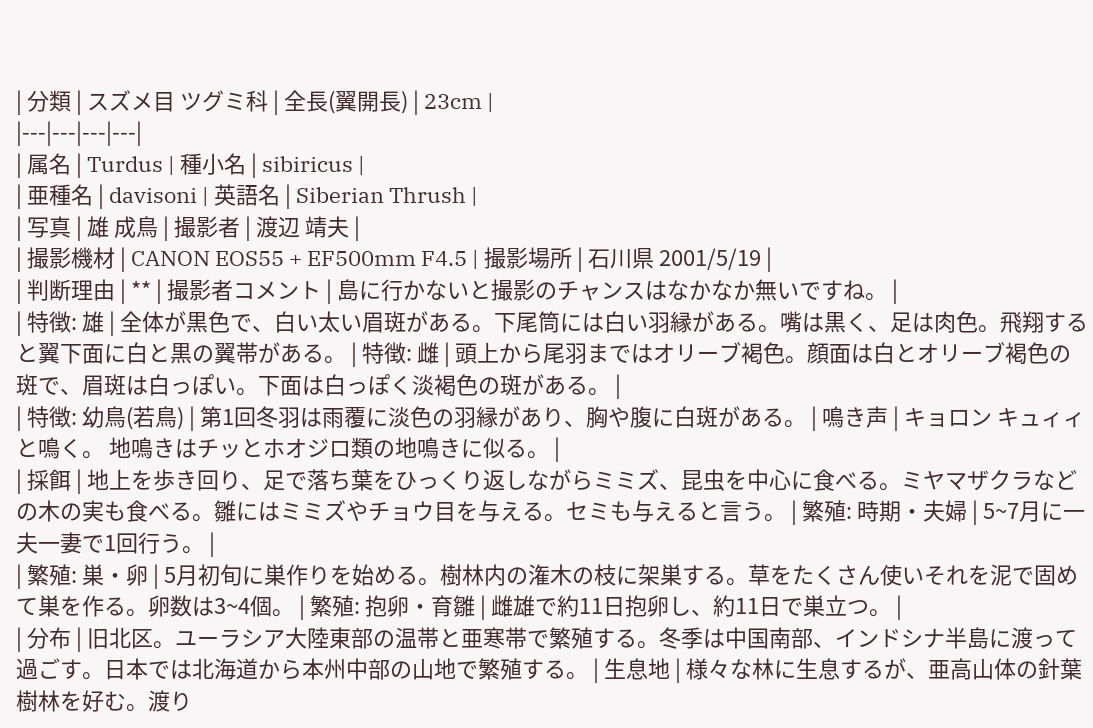| 分類 | スズメ目 ツグミ科 | 全長(翼開長) | 23cm |
|---|---|---|---|
| 属名 | Turdus | 種小名 | sibiricus |
| 亜種名 | davisoni | 英語名 | Siberian Thrush |
| 写真 | 雄 成鳥 | 撮影者 | 渡辺 靖夫 |
| 撮影機材 | CANON EOS55 + EF500mm F4.5 | 撮影場所 | 石川県 2001/5/19 |
| 判断理由 | ** | 撮影者コメント | 島に行かないと撮影のチャンスはなかなか無いですね。 |
| 特徴: 雄 | 全体が黒色で、白い太い眉斑がある。下尾筒には白い羽縁がある。嘴は黒く、足は肉色。飛翔すると翼下面に白と黒の翼帯がある。 | 特徴: 雌 | 頭上から尾羽まではオリーブ褐色。顔面は白とオリーブ褐色の斑で、眉斑は白っぽい。下面は白っぽく淡褐色の斑がある。 |
| 特徴: 幼鳥(若鳥) | 第1回冬羽は雨覆に淡色の羽縁があり、胸や腹に白斑がある。 | 鳴き声 | キョロン キュィィと鳴く。 地鳴きはチッとホオジロ類の地鳴きに似る。 |
| 採餌 | 地上を歩き回り、足で落ち葉をひっくり返しながらミミズ、昆虫を中心に食べる。ミヤマザクラなどの木の実も食べる。雛にはミミズやチョウ目を与える。セミも与えると言う。 | 繁殖: 時期・夫婦 | 5~7月に一夫一妻で1回行う。 |
| 繁殖: 巣・卵 | 5月初旬に巣作りを始める。樹林内の潅木の枝に架巣する。草をたくさん使いそれを泥で固めて巣を作る。卵数は3~4個。 | 繁殖: 抱卵・育雛 | 雌雄で約11日抱卵し、約11日で巣立つ。 |
| 分布 | 旧北区。ユーラシア大陸東部の温帯と亜寒帯で繁殖する。冬季は中国南部、インドシナ半島に渡って過ごす。日本では北海道から本州中部の山地で繁殖する。 | 生息地 | 様々な林に生息するが、亜高山体の針葉樹林を好む。渡り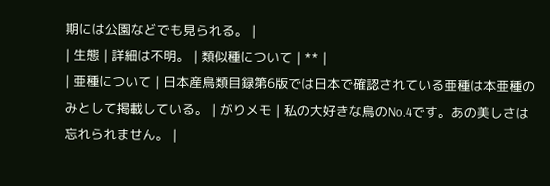期には公園などでも見られる。 |
| 生態 | 詳細は不明。 | 類似種について | ** |
| 亜種について | 日本産鳥類目録第6版では日本で確認されている亜種は本亜種のみとして掲載している。 | がりメモ | 私の大好きな鳥のNo.4です。あの美しさは忘れられません。 |